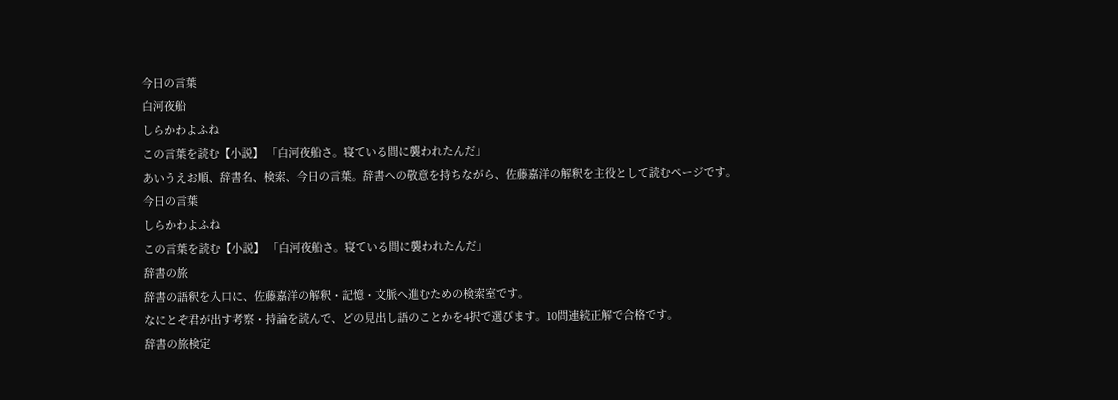今日の言葉
白河夜船
しらかわよふね
この言葉を読む【小説】 「白河夜船さ。寝ている間に襲われたんだ」
あいうえお順、辞書名、検索、今日の言葉。辞書への敬意を持ちながら、佐藤嘉洋の解釈を主役として読むページです。
今日の言葉
しらかわよふね
この言葉を読む【小説】 「白河夜船さ。寝ている間に襲われたんだ」
辞書の旅
辞書の語釈を入口に、佐藤嘉洋の解釈・記憶・文脈へ進むための検索室です。
なにとぞ君が出す考察・持論を読んで、どの見出し語のことかを4択で選びます。10問連続正解で合格です。
辞書の旅検定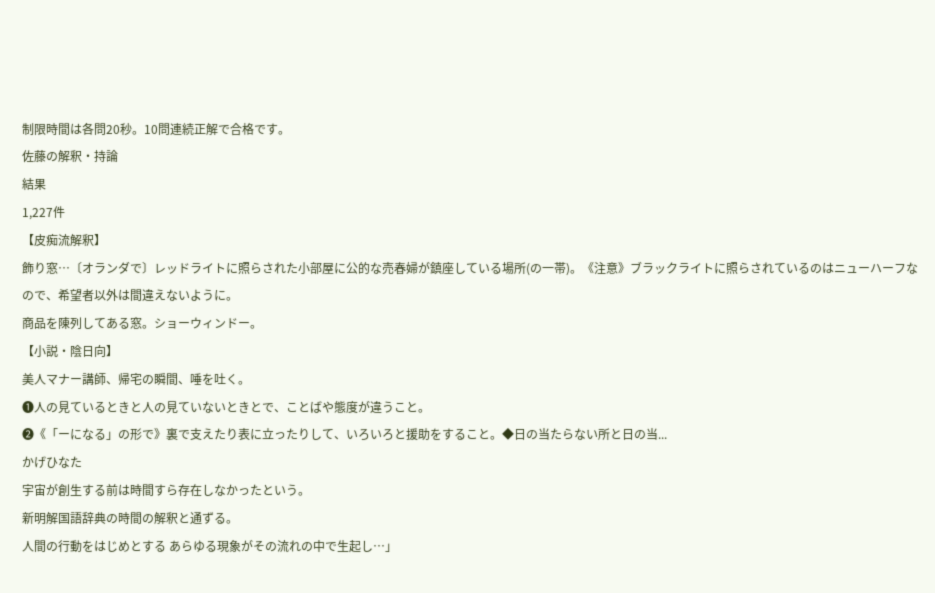制限時間は各問20秒。10問連続正解で合格です。
佐藤の解釈・持論
結果
1,227件
【皮痴流解釈】
飾り窓…〔オランダで〕レッドライトに照らされた小部屋に公的な売春婦が鎮座している場所(の一帯)。《注意》ブラックライトに照らされているのはニューハーフなので、希望者以外は間違えないように。
商品を陳列してある窓。ショーウィンドー。
【小説・陰日向】
美人マナー講師、帰宅の瞬間、唾を吐く。
❶人の見ているときと人の見ていないときとで、ことばや態度が違うこと。
❷《「ーになる」の形で》裏で支えたり表に立ったりして、いろいろと援助をすること。◆日の当たらない所と日の当...
かげひなた
宇宙が創生する前は時間すら存在しなかったという。
新明解国語辞典の時間の解釈と通ずる。
人間の行動をはじめとする あらゆる現象がその流れの中で生起し…」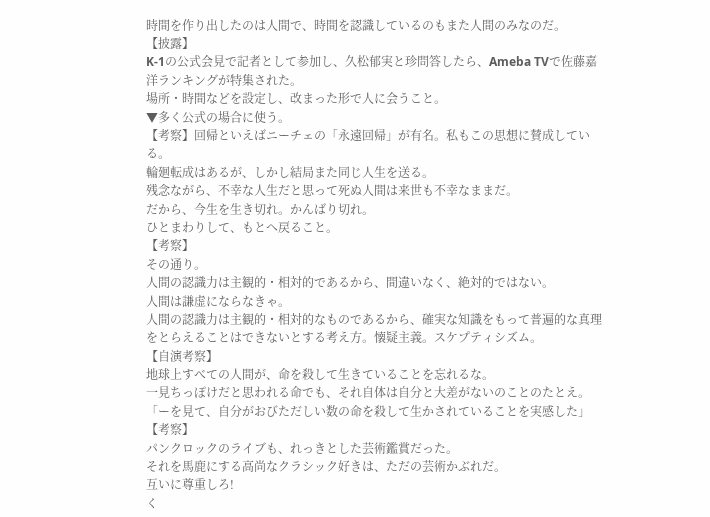時間を作り出したのは人間で、時間を認識しているのもまた人間のみなのだ。
【披露】
K-1の公式会見で記者として参加し、久松郁実と珍問答したら、Ameba TVで佐藤嘉洋ランキングが特集された。
場所・時間などを設定し、改まった形で人に会うこと。
▼多く公式の場合に使う。
【考察】回帰といえばニーチェの「永遠回帰」が有名。私もこの思想に賛成している。
輪廻転成はあるが、しかし結局また同じ人生を送る。
残念ながら、不幸な人生だと思って死ぬ人間は来世も不幸なままだ。
だから、今生を生き切れ。かんばり切れ。
ひとまわりして、もとへ戻ること。
【考察】
その通り。
人間の認識力は主観的・相対的であるから、間違いなく、絶対的ではない。
人間は謙虚にならなきゃ。
人間の認識力は主観的・相対的なものであるから、確実な知識をもって普遍的な真理をとらえることはできないとする考え方。懐疑主義。スケプティシズム。
【自演考察】
地球上すべての人間が、命を殺して生きていることを忘れるな。
一見ちっぽけだと思われる命でも、それ自体は自分と大差がないのことのたとえ。
「ーを見て、自分がおびただしい数の命を殺して生かされていることを実感した」
【考察】
パンクロックのライブも、れっきとした芸術鑑賞だった。
それを馬鹿にする高尚なクラシック好きは、ただの芸術かぶれだ。
互いに尊重しろ!
く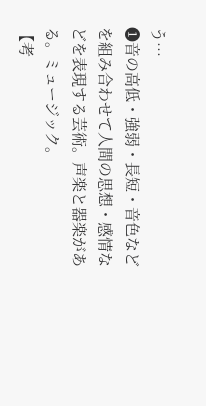う…
❶音の高低・強弱・長短・音色などを組み合わせて人間の思想・感情などを表現する芸術。声楽と器楽がある。ミュージック。
【考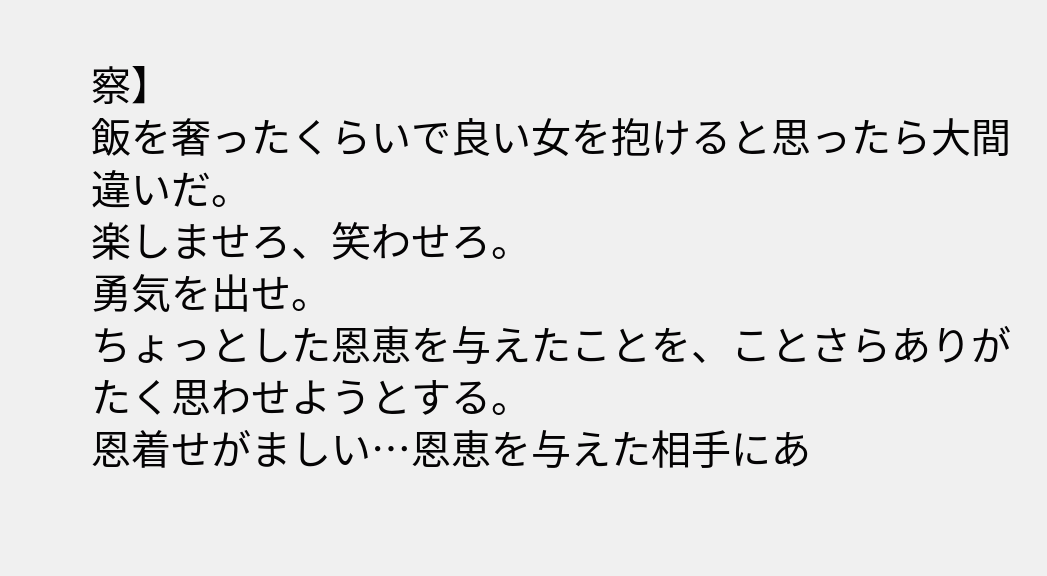察】
飯を奢ったくらいで良い女を抱けると思ったら大間違いだ。
楽しませろ、笑わせろ。
勇気を出せ。
ちょっとした恩恵を与えたことを、ことさらありがたく思わせようとする。
恩着せがましい…恩恵を与えた相手にあ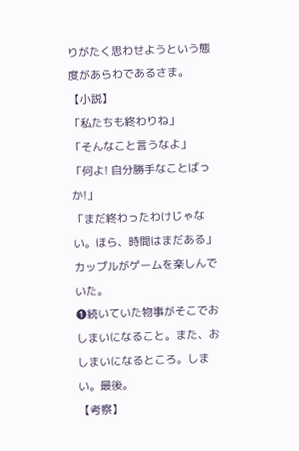りがたく思わせようという態度があらわであるさま。
【小説】
「私たちも終わりね」
「そんなこと言うなよ」
「何よ! 自分勝手なことばっか!」
「まだ終わったわけじゃない。ほら、時間はまだある」
カップルがゲームを楽しんでいた。
❶続いていた物事がそこでおしまいになること。また、おしまいになるところ。しまい。最後。
【考察】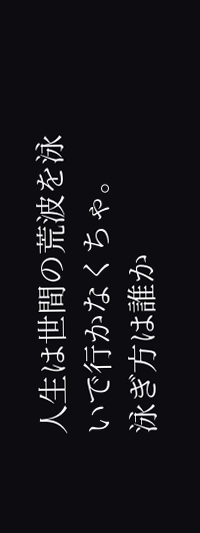人生は世間の荒波を泳いで行かなくちゃ。
泳ぎ方は誰か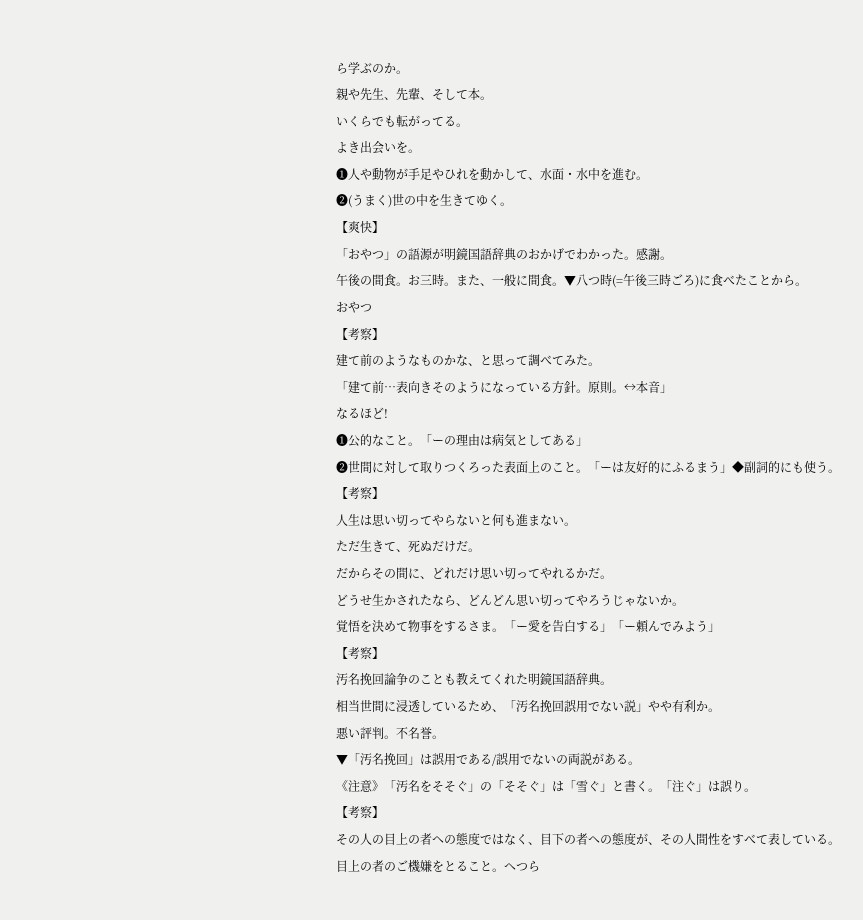ら学ぶのか。
親や先生、先輩、そして本。
いくらでも転がってる。
よき出会いを。
❶人や動物が手足やひれを動かして、水面・水中を進む。
❷(うまく)世の中を生きてゆく。
【爽快】
「おやつ」の語源が明鏡国語辞典のおかげでわかった。感謝。
午後の間食。お三時。また、一般に間食。▼八つ時(=午後三時ごろ)に食べたことから。
おやつ
【考察】
建て前のようなものかな、と思って調べてみた。
「建て前…表向きそのようになっている方針。原則。↔本音」
なるほど!
❶公的なこと。「ーの理由は病気としてある」
❷世間に対して取りつくろった表面上のこと。「ーは友好的にふるまう」◆副詞的にも使う。
【考察】
人生は思い切ってやらないと何も進まない。
ただ生きて、死ぬだけだ。
だからその間に、どれだけ思い切ってやれるかだ。
どうせ生かされたなら、どんどん思い切ってやろうじゃないか。
覚悟を決めて物事をするさま。「ー愛を告白する」「ー頼んでみよう」
【考察】
汚名挽回論争のことも教えてくれた明鏡国語辞典。
相当世間に浸透しているため、「汚名挽回誤用でない説」やや有利か。
悪い評判。不名誉。
▼「汚名挽回」は誤用である/誤用でないの両説がある。
《注意》「汚名をそそぐ」の「そそぐ」は「雪ぐ」と書く。「注ぐ」は誤り。
【考察】
その人の目上の者への態度ではなく、目下の者への態度が、その人間性をすべて表している。
目上の者のご機嫌をとること。へつら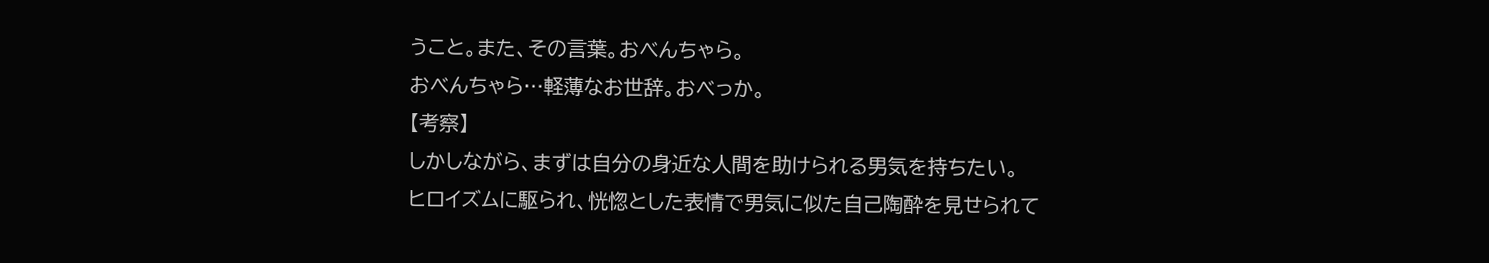うこと。また、その言葉。おべんちゃら。
おべんちゃら…軽薄なお世辞。おべっか。
【考察】
しかしながら、まずは自分の身近な人間を助けられる男気を持ちたい。
ヒロイズムに駆られ、恍惚とした表情で男気に似た自己陶酔を見せられて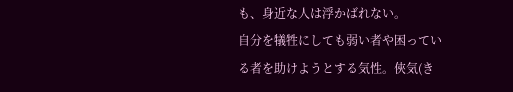も、身近な人は浮かばれない。
自分を犠牲にしても弱い者や困っている者を助けようとする気性。俠気(き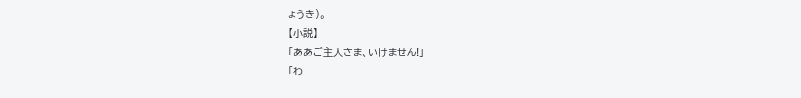ょうき)。
【小説】
「ああご主人さま、いけません!」
「わ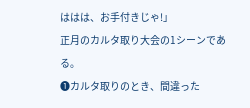ははは、お手付きじゃ!」
正月のカルタ取り大会の1シーンである。
❶カルタ取りのとき、間違った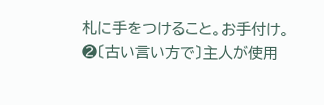札に手をつけること。お手付け。
❷〔古い言い方で〕主人が使用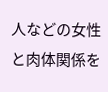人などの女性と肉体関係を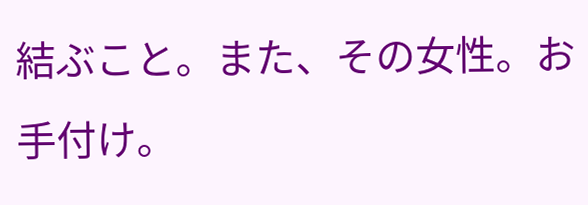結ぶこと。また、その女性。お手付け。